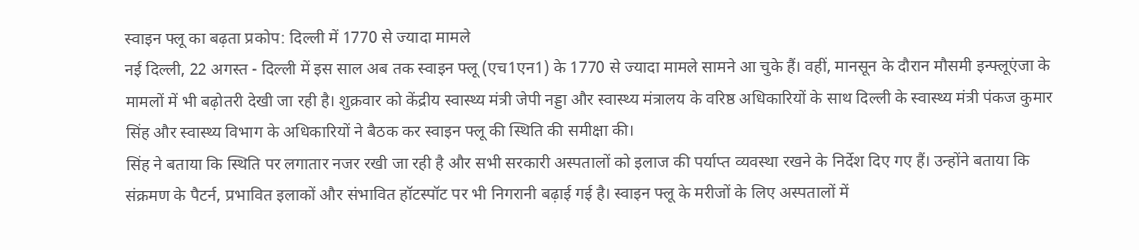स्वाइन फ्लू का बढ़ता प्रकोप: दिल्ली में 1770 से ज्यादा मामले
नई दिल्ली, 22 अगस्त - दिल्ली में इस साल अब तक स्वाइन फ्लू (एच1एन1) के 1770 से ज्यादा मामले सामने आ चुके हैं। वहीं, मानसून के दौरान मौसमी इन्फ्लूएंजा के मामलों में भी बढ़ोतरी देखी जा रही है। शुक्रवार को केंद्रीय स्वास्थ्य मंत्री जेपी नड्डा और स्वास्थ्य मंत्रालय के वरिष्ठ अधिकारियों के साथ दिल्ली के स्वास्थ्य मंत्री पंकज कुमार सिंह और स्वास्थ्य विभाग के अधिकारियों ने बैठक कर स्वाइन फ्लू की स्थिति की समीक्षा की।
सिंह ने बताया कि स्थिति पर लगातार नजर रखी जा रही है और सभी सरकारी अस्पतालों को इलाज की पर्याप्त व्यवस्था रखने के निर्देश दिए गए हैं। उन्होंने बताया कि संक्रमण के पैटर्न, प्रभावित इलाकों और संभावित हॉटस्पॉट पर भी निगरानी बढ़ाई गई है। स्वाइन फ्लू के मरीजों के लिए अस्पतालों में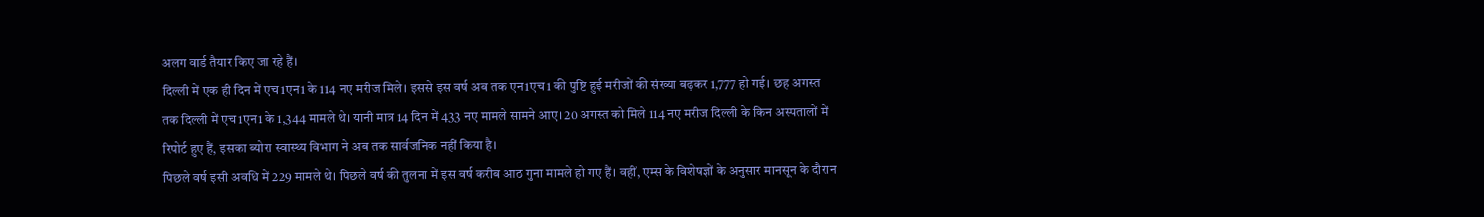अलग वार्ड तैयार किए जा रहे हैं।
दिल्ली में एक ही दिन में एच1एन1 के 114 नए मरीज मिले। इससे इस वर्ष अब तक एन1एच1 की पुष्टि हुई मरीजों की संख्या बढ़कर 1,777 हो गई। छह अगस्त तक दिल्ली में एच1एन1 के 1,344 मामले थे। यानी मात्र 14 दिन में 433 नए मामले सामने आए। 20 अगस्त को मिले 114 नए मरीज दिल्ली के किन अस्पतालों में रिपोर्ट हुए हैं, इसका ब्योरा स्वास्थ्य विभाग ने अब तक सार्वजनिक नहीं किया है।
पिछले वर्ष इसी अवधि में 229 मामले थे। पिछले वर्ष की तुलना में इस वर्ष करीब आठ गुना मामले हो गए हैं। वहीं, एम्स के विशेषज्ञों के अनुसार मानसून के दौरान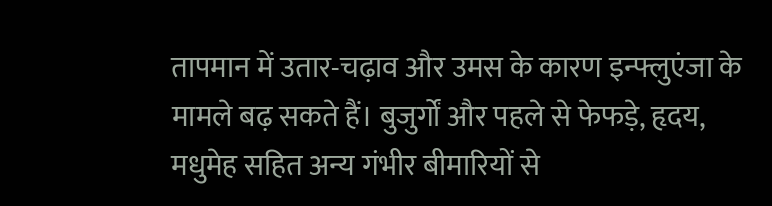तापमान में उतार-चढ़ाव और उमस के कारण इन्फ्लुएंजा के मामले बढ़ सकते हैं। बुजुर्गों और पहले से फेफड़े, हृदय, मधुमेह सहित अन्य गंभीर बीमारियों से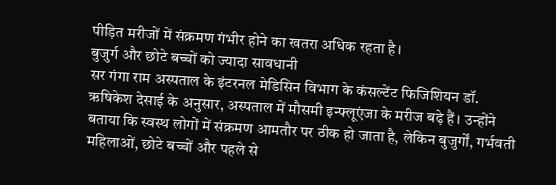पीड़ित मरीजों में संक्रमण गंभीर होने का खतरा अधिक रहता है।
बुजुर्ग और छोटे बच्चों को ज्यादा सावधानी
सर गंगा राम अस्पताल के इंटरनल मेडिसिन विभाग के कंसल्टेंट फिजिशियन डॉ. ऋषिकेश देसाई के अनुसार, अस्पताल में मौसमी इन्फ्लूएंजा के मरीज बढ़े हैं। उन्होंने बताया कि स्वस्थ लोगों में संक्रमण आमतौर पर ठीक हो जाता है, लेकिन बुजुर्गों, गर्भवती महिलाओं, छोटे बच्चों और पहले से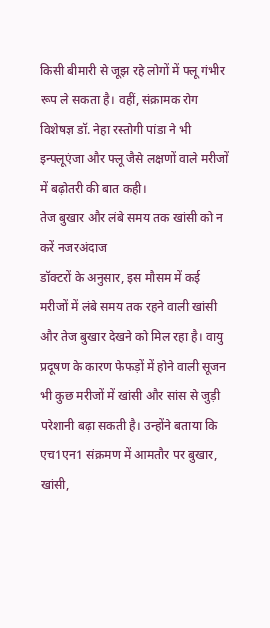किसी बीमारी से जूझ रहे लोगों में फ्लू गंभीर रूप ले सकता है। वहीं, संक्रामक रोग विशेषज्ञ डॉ. नेहा रस्तोगी पांडा ने भी इन्फ्लूएंजा और फ्लू जैसे लक्षणों वाले मरीजों में बढ़ोतरी की बात कही।
तेज बुखार और लंबे समय तक खांसी को न करें नजरअंदाज
डॉक्टरों के अनुसार, इस मौसम में कई मरीजों में लंबे समय तक रहने वाली खांसी और तेज बुखार देखने को मिल रहा है। वायु प्रदूषण के कारण फेफड़ों में होने वाली सूजन भी कुछ मरीजों में खांसी और सांस से जुड़ी परेशानी बढ़ा सकती है। उन्होंने बताया कि एच1एन1 संक्रमण में आमतौर पर बुखार, खांसी,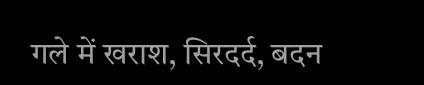गले में खराश, सिरदर्द, बदन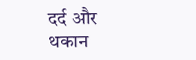दर्द और थकान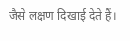जैसे लक्षण दिखाई देते हैं।